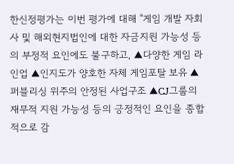한신정평가는 이번 평가에 대해 "게임 개발 자회사 및 해외현지법인에 대한 자금지원 가능성 등의 부정적 요인에도 불구하고, ▲다양한 게임 라인업 ▲인지도가 양호한 자체 게임포탈 보유 ▲퍼블리싱 위주의 안정된 사업구조 ▲CJ그룹의 재무적 지원 가능성 등의 긍정적인 요인을 종합적으로 감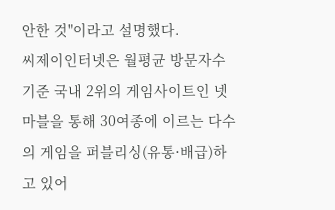안한 것"이라고 설명했다.
씨제이인터넷은 월평균 방문자수 기준 국내 2위의 게임사이트인 넷마블을 통해 30여종에 이르는 다수의 게임을 퍼블리싱(유통∙배급)하고 있어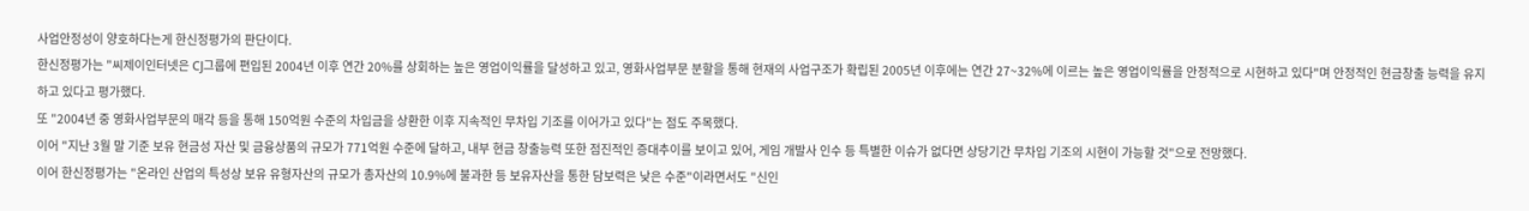사업안정성이 양호하다는게 한신정평가의 판단이다.
한신정평가는 "씨제이인터넷은 CJ그룹에 편입된 2004년 이후 연간 20%를 상회하는 높은 영업이익률을 달성하고 있고, 영화사업부문 분할을 통해 현재의 사업구조가 확립된 2005년 이후에는 연간 27~32%에 이르는 높은 영업이익률을 안정적으로 시현하고 있다"며 안정적인 현금창출 능력을 유지하고 있다고 평가했다.
또 "2004년 중 영화사업부문의 매각 등을 통해 150억원 수준의 차입금을 상환한 이후 지속적인 무차입 기조를 이어가고 있다"는 점도 주목했다.
이어 "지난 3월 말 기준 보유 현금성 자산 및 금융상품의 규모가 771억원 수준에 달하고, 내부 현금 창출능력 또한 점진적인 증대추이를 보이고 있어, 게임 개발사 인수 등 특별한 이슈가 없다면 상당기간 무차입 기조의 시현이 가능할 것"으로 전망했다.
이어 한신정평가는 "온라인 산업의 특성상 보유 유형자산의 규모가 총자산의 10.9%에 불과한 등 보유자산을 통한 담보력은 낮은 수준"이라면서도 "신인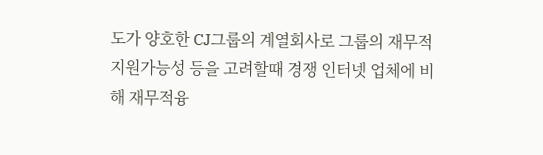도가 양호한 CJ그룹의 계열회사로 그룹의 재무적 지원가능성 등을 고려할때 경쟁 인터넷 업체에 비해 재무적융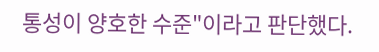통성이 양호한 수준"이라고 판단했다.